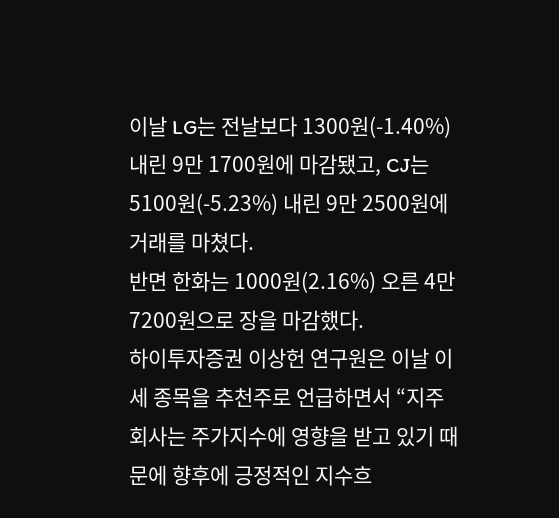이날 LG는 전날보다 1300원(-1.40%) 내린 9만 1700원에 마감됐고, CJ는 5100원(-5.23%) 내린 9만 2500원에 거래를 마쳤다.
반면 한화는 1000원(2.16%) 오른 4만 7200원으로 장을 마감했다.
하이투자증권 이상헌 연구원은 이날 이 세 종목을 추천주로 언급하면서 “지주회사는 주가지수에 영향을 받고 있기 때문에 향후에 긍정적인 지수흐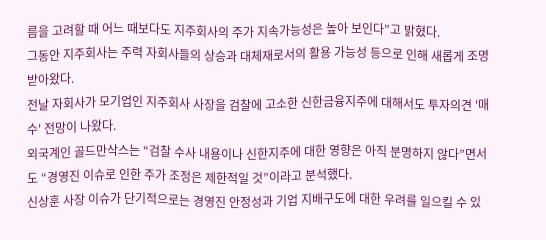름을 고려할 때 어느 때보다도 지주회사의 주가 지속가능성은 높아 보인다”고 밝혔다.
그동안 지주회사는 주력 자회사들의 상승과 대체재로서의 활용 가능성 등으로 인해 새롭게 조명 받아왔다.
전날 자회사가 모기업인 지주회사 사장을 검찰에 고소한 신한금융지주에 대해서도 투자의견 '매수' 전망이 나왔다.
외국계인 골드만삭스는 “검찰 수사 내용이나 신한지주에 대한 영향은 아직 분명하지 않다”면서도 “경영진 이슈로 인한 주가 조정은 제한적일 것”이라고 분석했다.
신상훈 사장 이슈가 단기적으로는 경영진 안정성과 기업 지배구도에 대한 우려를 일으킬 수 있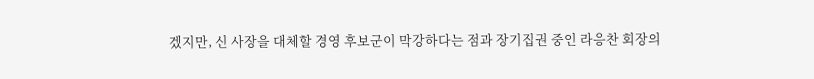겠지만, 신 사장을 대체할 경영 후보군이 막강하다는 점과 장기집권 중인 라응찬 회장의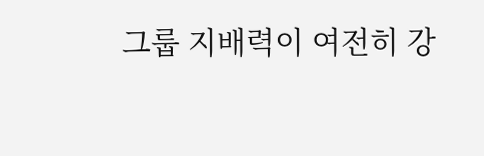그룹 지배력이 여전히 강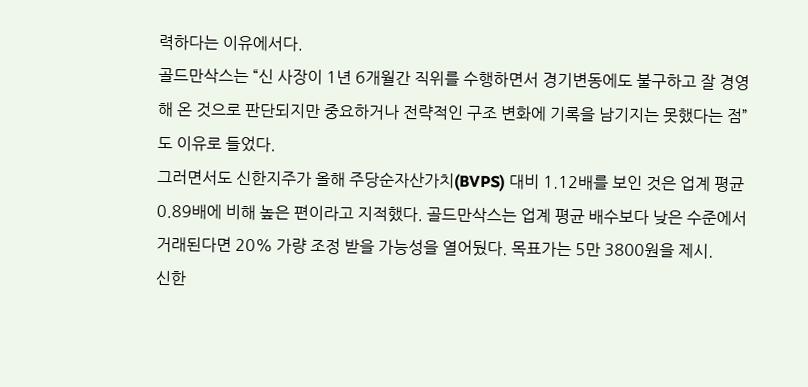력하다는 이유에서다.
골드만삭스는 “신 사장이 1년 6개월간 직위를 수행하면서 경기변동에도 불구하고 잘 경영해 온 것으로 판단되지만 중요하거나 전략적인 구조 변화에 기록을 남기지는 못했다는 점”도 이유로 들었다.
그러면서도 신한지주가 올해 주당순자산가치(BVPS) 대비 1.12배를 보인 것은 업계 평균 0.89배에 비해 높은 편이라고 지적했다. 골드만삭스는 업계 평균 배수보다 낮은 수준에서 거래된다면 20% 가량 조정 받을 가능성을 열어뒀다. 목표가는 5만 3800원을 제시.
신한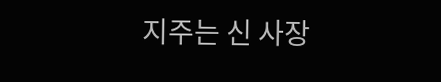지주는 신 사장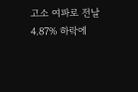고소 여파로 전날 4.87% 하락에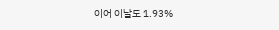이어 이날도 1.93%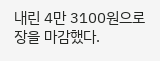내린 4만 3100원으로 장을 마감했다.